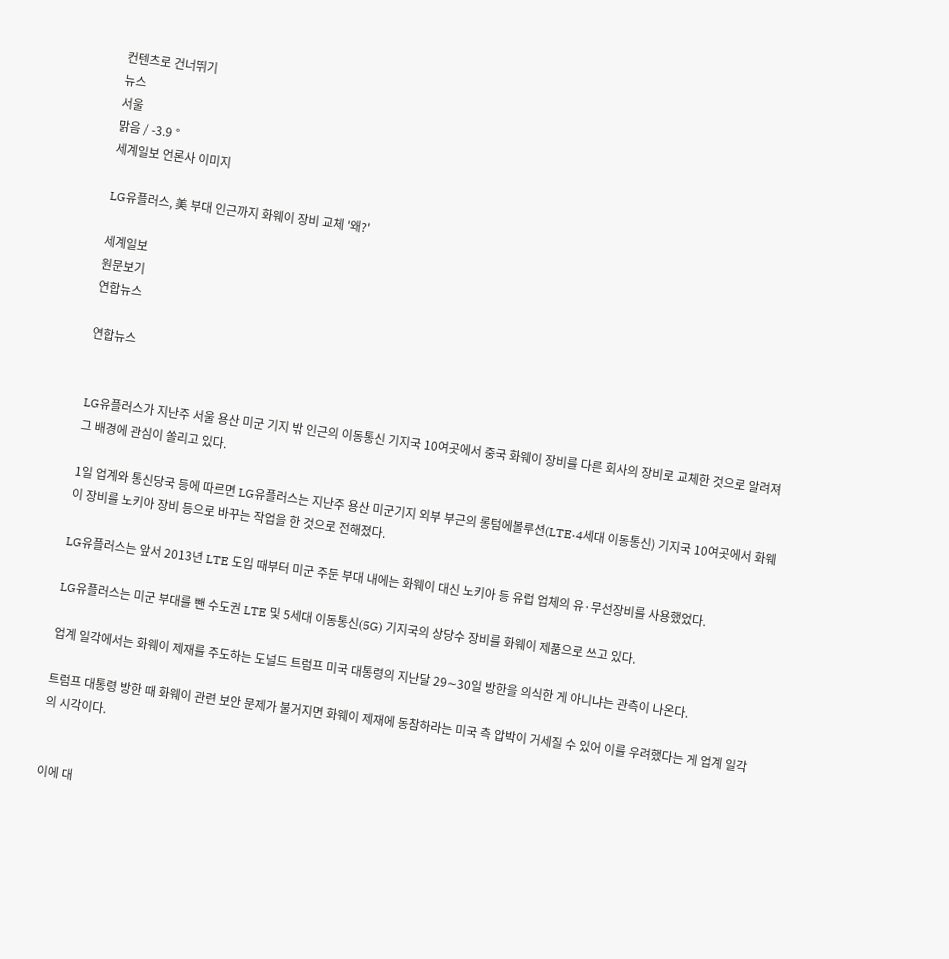컨텐츠로 건너뛰기
뉴스
서울
맑음 / -3.9 °
세계일보 언론사 이미지

LG유플러스, 美 부대 인근까지 화웨이 장비 교체 '왜?'

세계일보
원문보기
연합뉴스

연합뉴스


LG유플러스가 지난주 서울 용산 미군 기지 밖 인근의 이동통신 기지국 10여곳에서 중국 화웨이 장비를 다른 회사의 장비로 교체한 것으로 알려져 그 배경에 관심이 쏠리고 있다.

1일 업계와 통신당국 등에 따르면 LG유플러스는 지난주 용산 미군기지 외부 부근의 롱텀에볼루션(LTE·4세대 이동통신) 기지국 10여곳에서 화웨이 장비를 노키아 장비 등으로 바꾸는 작업을 한 것으로 전해졌다.

LG유플러스는 앞서 2013년 LTE 도입 때부터 미군 주둔 부대 내에는 화웨이 대신 노키아 등 유럽 업체의 유·무선장비를 사용했었다.

LG유플러스는 미군 부대를 뺀 수도권 LTE 및 5세대 이동통신(5G) 기지국의 상당수 장비를 화웨이 제품으로 쓰고 있다.

업계 일각에서는 화웨이 제재를 주도하는 도널드 트럼프 미국 대통령의 지난달 29∼30일 방한을 의식한 게 아니냐는 관측이 나온다.

트럼프 대통령 방한 때 화웨이 관련 보안 문제가 불거지면 화웨이 제재에 동참하라는 미국 측 압박이 거세질 수 있어 이를 우려했다는 게 업계 일각의 시각이다.


이에 대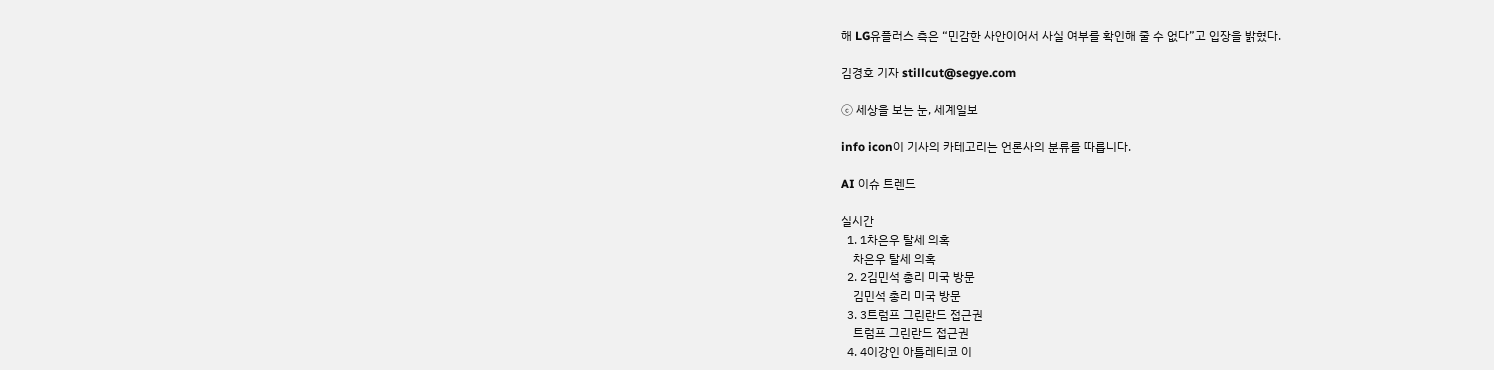해 LG유플러스 측은 “민감한 사안이어서 사실 여부를 확인해 줄 수 없다”고 입장을 밝혔다.

김경호 기자 stillcut@segye.com

ⓒ 세상을 보는 눈, 세계일보

info icon이 기사의 카테고리는 언론사의 분류를 따릅니다.

AI 이슈 트렌드

실시간
  1. 1차은우 탈세 의혹
    차은우 탈세 의혹
  2. 2김민석 총리 미국 방문
    김민석 총리 미국 방문
  3. 3트럼프 그린란드 접근권
    트럼프 그린란드 접근권
  4. 4이강인 아틀레티코 이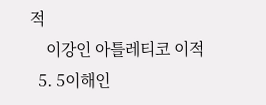적
    이강인 아틀레티코 이적
  5. 5이해인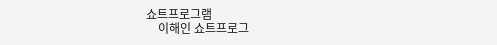쇼트프로그램
    이해인 쇼트프로그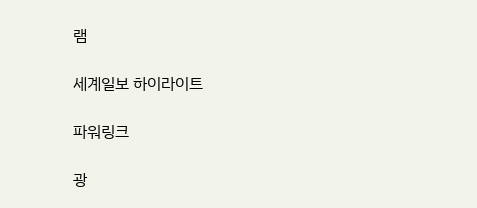램

세계일보 하이라이트

파워링크

광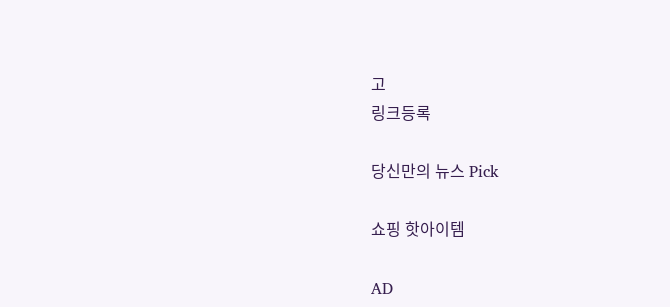고
링크등록

당신만의 뉴스 Pick

쇼핑 핫아이템

AD